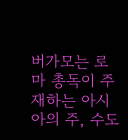버가모는 로마 총독이 주재하는 아시아의 주, 수도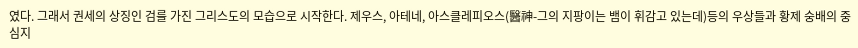였다. 그래서 권세의 상징인 검를 가진 그리스도의 모습으로 시작한다. 제우스, 아테네, 아스클레피오스(醫神-그의 지팡이는 뱀이 휘감고 있는데)등의 우상들과 황제 숭배의 중심지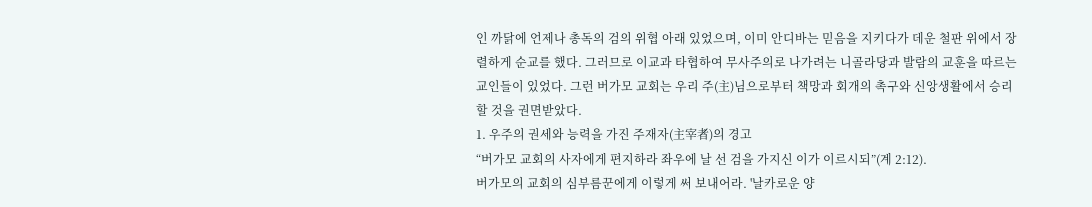인 까닭에 언제나 총독의 검의 위협 아래 있었으며, 이미 안디바는 믿음을 지키다가 데운 철판 위에서 장렬하게 순교를 했다. 그러므로 이교과 타협하여 무사주의로 나가려는 니골라당과 발람의 교훈을 따르는 교인들이 있었다. 그런 버가모 교회는 우리 주(主)님으로부터 책망과 회개의 촉구와 신앙생활에서 승리할 것을 권면받았다.
1. 우주의 권세와 능력을 가진 주재자(主宰者)의 경고
“버가모 교회의 사자에게 편지하라 좌우에 날 선 검을 가지신 이가 이르시되”(계 2:12).
버가모의 교회의 심부름꾼에게 이렇게 써 보내어라. '날카로운 양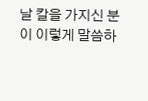날 칼을 가지신 분이 이렇게 말씀하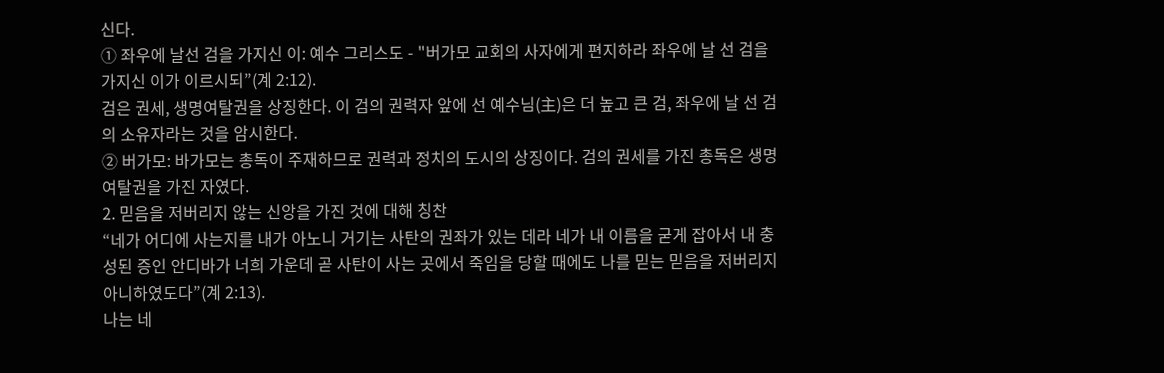신다.
① 좌우에 날선 검을 가지신 이: 예수 그리스도 - "버가모 교회의 사자에게 편지하라 좌우에 날 선 검을 가지신 이가 이르시되”(계 2:12).
검은 권세, 생명여탈권을 상징한다. 이 검의 권력자 앞에 선 예수님(主)은 더 높고 큰 검, 좌우에 날 선 검의 소유자라는 것을 암시한다.
② 버가모: 바가모는 총독이 주재하므로 권력과 정치의 도시의 상징이다. 검의 권세를 가진 총독은 생명여탈권을 가진 자였다.
2. 믿음을 저버리지 않는 신앙을 가진 것에 대해 칭찬
“네가 어디에 사는지를 내가 아노니 거기는 사탄의 권좌가 있는 데라 네가 내 이름을 굳게 잡아서 내 충성된 증인 안디바가 너희 가운데 곧 사탄이 사는 곳에서 죽임을 당할 때에도 나를 믿는 믿음을 저버리지 아니하였도다”(계 2:13).
나는 네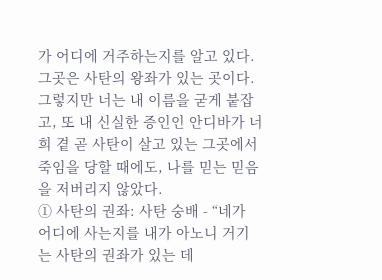가 어디에 거주하는지를 알고 있다. 그곳은 사탄의 왕좌가 있는 곳이다. 그렇지만 너는 내 이름을 굳게 붙잡고, 또 내 신실한 증인인 안디바가 너희 곁 곧 사탄이 살고 있는 그곳에서 죽임을 당할 때에도, 나를 믿는 믿음을 저버리지 않았다.
① 사탄의 권좌: 사탄 숭배 - “네가 어디에 사는지를 내가 아노니 거기는 사탄의 권좌가 있는 데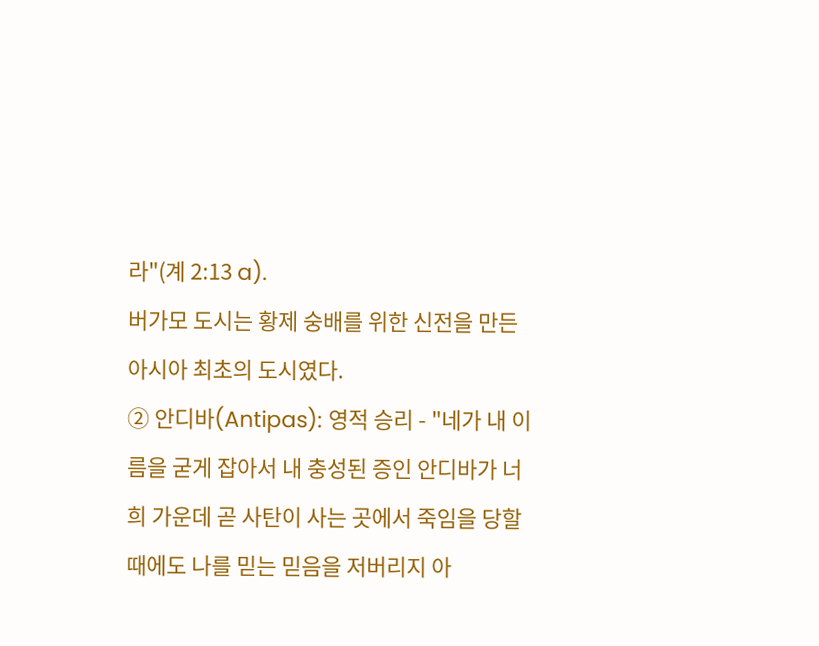라"(계 2:13 a).
버가모 도시는 황제 숭배를 위한 신전을 만든 아시아 최초의 도시였다.
② 안디바(Antipas): 영적 승리 - "네가 내 이름을 굳게 잡아서 내 충성된 증인 안디바가 너희 가운데 곧 사탄이 사는 곳에서 죽임을 당할 때에도 나를 믿는 믿음을 저버리지 아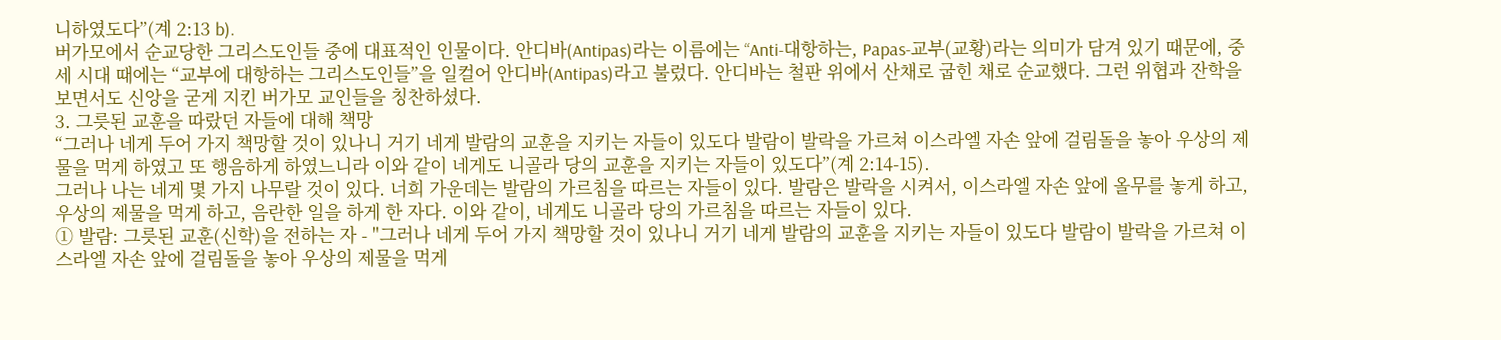니하였도다”(계 2:13 b).
버가모에서 순교당한 그리스도인들 중에 대표적인 인물이다. 안디바(Antipas)라는 이름에는 “Anti-대항하는, Papas-교부(교황)라는 의미가 담겨 있기 때문에, 중세 시대 때에는 “교부에 대항하는 그리스도인들”을 일컬어 안디바(Antipas)라고 불렀다. 안디바는 철판 위에서 산채로 굽힌 채로 순교했다. 그런 위협과 잔학을 보면서도 신앙을 굳게 지킨 버가모 교인들을 칭찬하셨다.
3. 그릇된 교훈을 따랐던 자들에 대해 책망
“그러나 네게 두어 가지 책망할 것이 있나니 거기 네게 발람의 교훈을 지키는 자들이 있도다 발람이 발락을 가르쳐 이스라엘 자손 앞에 걸림돌을 놓아 우상의 제물을 먹게 하였고 또 행음하게 하였느니라 이와 같이 네게도 니골라 당의 교훈을 지키는 자들이 있도다”(계 2:14-15).
그러나 나는 네게 몇 가지 나무랄 것이 있다. 너희 가운데는 발람의 가르침을 따르는 자들이 있다. 발람은 발락을 시켜서, 이스라엘 자손 앞에 올무를 놓게 하고, 우상의 제물을 먹게 하고, 음란한 일을 하게 한 자다. 이와 같이, 네게도 니골라 당의 가르침을 따르는 자들이 있다.
① 발람: 그릇된 교훈(신학)을 전하는 자 - "그러나 네게 두어 가지 책망할 것이 있나니 거기 네게 발람의 교훈을 지키는 자들이 있도다 발람이 발락을 가르쳐 이스라엘 자손 앞에 걸림돌을 놓아 우상의 제물을 먹게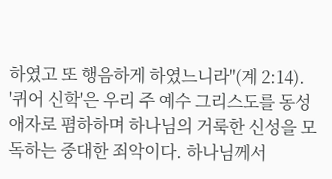하였고 또 행음하게 하였느니라"(계 2:14).
'퀴어 신학'은 우리 주 예수 그리스도를 동성애자로 폄하하며 하나님의 거룩한 신성을 모독하는 중대한 죄악이다. 하나님께서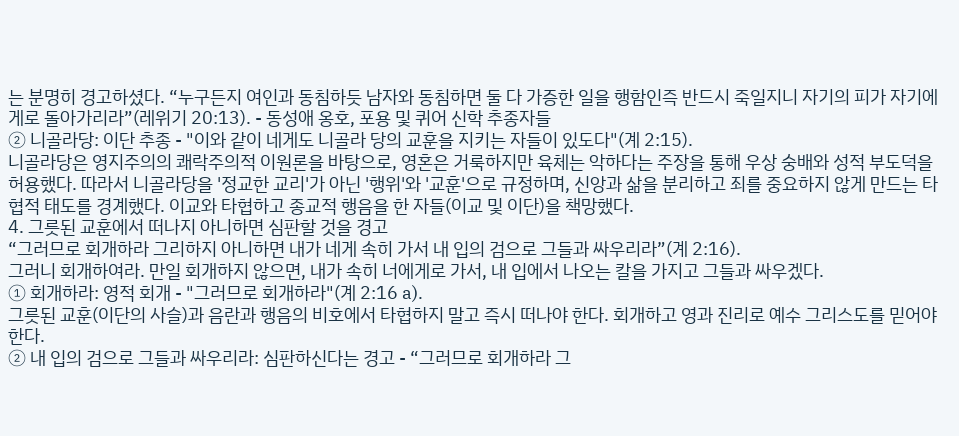는 분명히 경고하셨다. “누구든지 여인과 동침하듯 남자와 동침하면 둘 다 가증한 일을 행함인즉 반드시 죽일지니 자기의 피가 자기에게로 돌아가리라”(레위기 20:13). - 동성애 옹호, 포용 및 퀴어 신학 추종자들
② 니골라당: 이단 추종 - "이와 같이 네게도 니골라 당의 교훈을 지키는 자들이 있도다"(계 2:15).
니골라당은 영지주의의 쾌락주의적 이원론을 바탕으로, 영혼은 거룩하지만 육체는 악하다는 주장을 통해 우상 숭배와 성적 부도덕을 허용했다. 따라서 니골라당을 '정교한 교리'가 아닌 '행위'와 '교훈'으로 규정하며, 신앙과 삶을 분리하고 죄를 중요하지 않게 만드는 타협적 태도를 경계했다. 이교와 타협하고 종교적 행음을 한 자들(이교 및 이단)을 책망했다.
4. 그릇된 교훈에서 떠나지 아니하면 심판할 것을 경고
“그러므로 회개하라 그리하지 아니하면 내가 네게 속히 가서 내 입의 검으로 그들과 싸우리라”(계 2:16).
그러니 회개하여라. 만일 회개하지 않으면, 내가 속히 너에게로 가서, 내 입에서 나오는 칼을 가지고 그들과 싸우겠다.
① 회개하라: 영적 회개 - "그러므로 회개하라"(계 2:16 a).
그릇된 교훈(이단의 사슬)과 음란과 행음의 비호에서 타협하지 말고 즉시 떠나야 한다. 회개하고 영과 진리로 예수 그리스도를 믿어야 한다.
② 내 입의 검으로 그들과 싸우리라: 심판하신다는 경고 - “그러므로 회개하라 그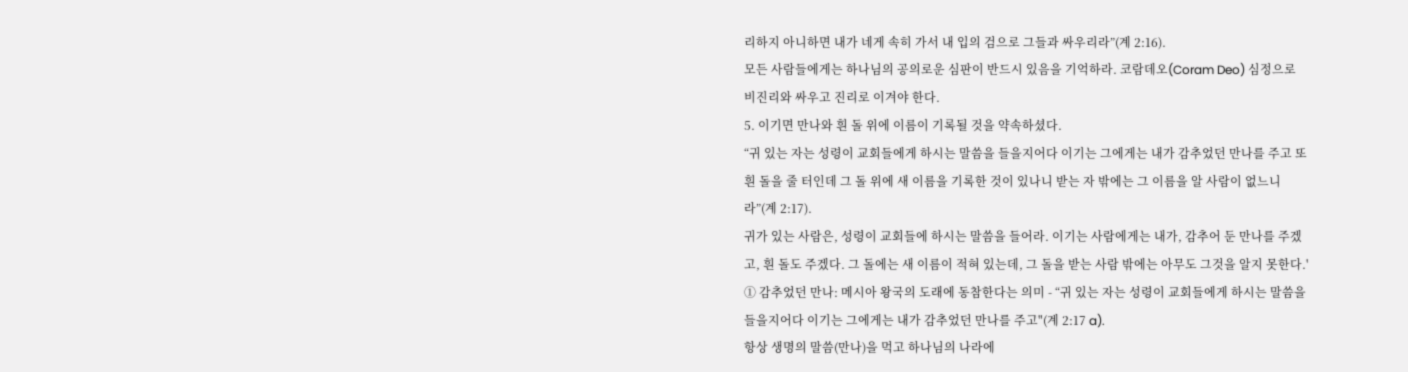리하지 아니하면 내가 네게 속히 가서 내 입의 검으로 그들과 싸우리라”(계 2:16).
모든 사람들에게는 하나님의 공의로운 심판이 반드시 있음을 기억하라. 코람데오(Coram Deo) 심정으로 비진리와 싸우고 진리로 이겨야 한다.
5. 이기면 만나와 흰 돌 위에 이름이 기록될 것을 약속하셨다.
“귀 있는 자는 성령이 교회들에게 하시는 말씀을 들을지어다 이기는 그에게는 내가 감추었던 만나를 주고 또 흰 돌을 줄 터인데 그 돌 위에 새 이름을 기록한 것이 있나니 받는 자 밖에는 그 이름을 알 사람이 없느니라”(계 2:17).
귀가 있는 사람은, 성령이 교회들에 하시는 말씀을 들어라. 이기는 사람에게는 내가, 감추어 둔 만나를 주겠고, 흰 돌도 주겠다. 그 돌에는 새 이름이 적혀 있는데, 그 돌을 받는 사람 밖에는 아무도 그것을 알지 못한다.'
① 감추었던 만나: 메시아 왕국의 도래에 동참한다는 의미 - “귀 있는 자는 성령이 교회들에게 하시는 말씀을 들을지어다 이기는 그에게는 내가 감추었던 만나를 주고"(계 2:17 a).
항상 생명의 말씀(만나)을 먹고 하나님의 나라에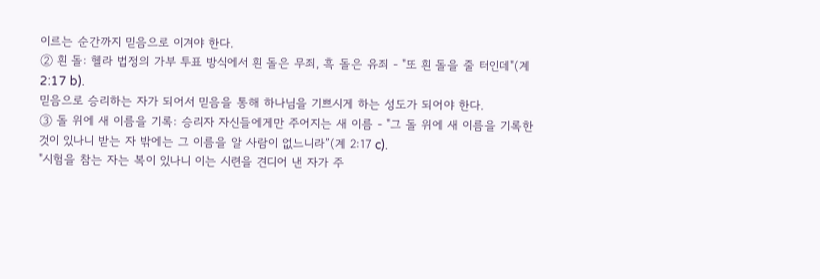이르는 순간까지 믿음으로 이겨야 한다.
② 흰 돌: 헬라 법정의 가부 투표 방식에서 흰 돌은 무죄, 흑 돌은 유죄 - "또 흰 돌을 줄 터인데"(계 2:17 b).
믿음으로 승리하는 자가 되어서 믿음을 통해 하나님을 기쁘시게 하는 성도가 되어야 한다.
③ 돌 위에 새 이름을 기록: 승리자 자신들에게만 주어지는 새 이름 - "그 돌 위에 새 이름을 기록한 것이 있나니 받는 자 밖에는 그 이름을 알 사람이 없느니라”(계 2:17 c).
"시험을 참는 자는 복이 있나니 이는 시련을 견디어 낸 자가 주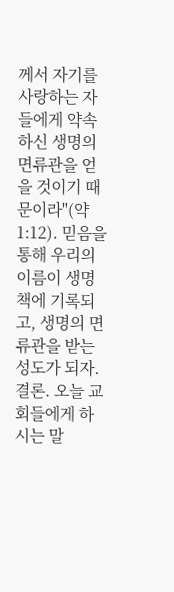께서 자기를 사랑하는 자들에게 약속하신 생명의 면류관을 얻을 것이기 때문이라"(약 1:12). 믿음을 통해 우리의 이름이 생명책에 기록되고, 생명의 면류관을 받는 성도가 되자.
결론. 오늘 교회들에게 하시는 말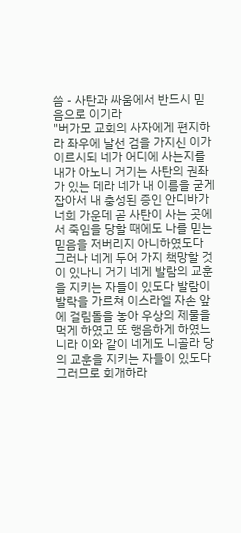씀 - 사탄과 싸움에서 반드시 믿음으로 이기라
"버가모 교회의 사자에게 편지하라 좌우에 날선 검을 가지신 이가 이르시되 네가 어디에 사는지를 내가 아노니 거기는 사탄의 권좌가 있는 데라 네가 내 이름을 굳게 잡아서 내 충성된 증인 안디바가 너희 가운데 곧 사탄이 사는 곳에서 죽임을 당할 때에도 나를 믿는 믿음을 저버리지 아니하였도다 그러나 네게 두어 가지 책망할 것이 있나니 거기 네게 발람의 교훈을 지키는 자들이 있도다 발람이 발락을 가르쳐 이스라엘 자손 앞에 걸림돌을 놓아 우상의 제물을 먹게 하였고 또 행음하게 하였느니라 이와 같이 네게도 니골라 당의 교훈을 지키는 자들이 있도다 그러므로 회개하라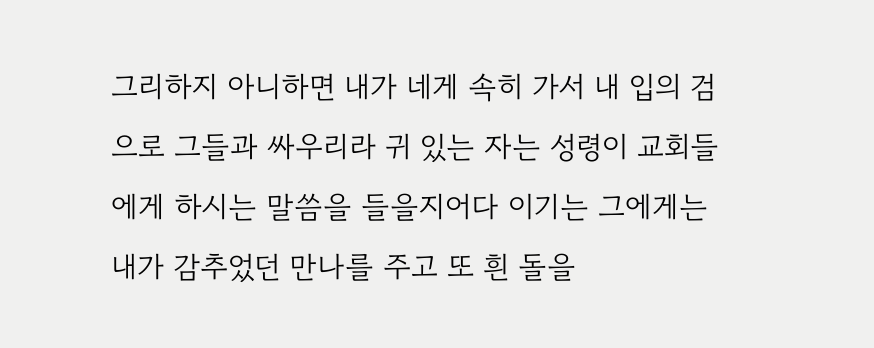그리하지 아니하면 내가 네게 속히 가서 내 입의 검으로 그들과 싸우리라 귀 있는 자는 성령이 교회들에게 하시는 말씀을 들을지어다 이기는 그에게는 내가 감추었던 만나를 주고 또 흰 돌을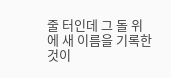줄 터인데 그 돌 위에 새 이름을 기록한 것이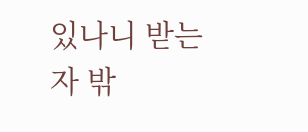있나니 받는 자 밖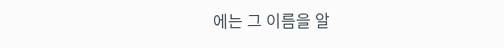에는 그 이름을 알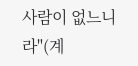사람이 없느니라"(계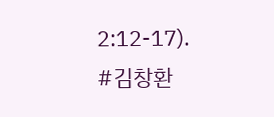2:12-17).
#김창환